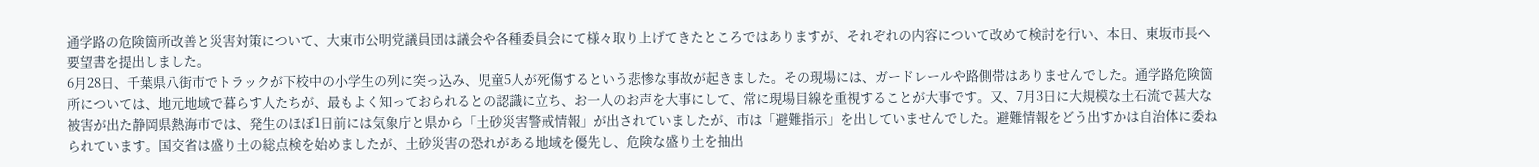通学路の危険箇所改善と災害対策について、大東市公明党議員団は議会や各種委員会にて様々取り上げてきたところではありますが、それぞれの内容について改めて検討を行い、本日、東坂市長へ要望書を提出しました。
6月28日、千葉県八街市でトラックが下校中の小学生の列に突っ込み、児童5人が死傷するという悲惨な事故が起きました。その現場には、ガードレールや路側帯はありませんでした。通学路危険箇所については、地元地域で暮らす人たちが、最もよく知っておられるとの認識に立ち、お一人のお声を大事にして、常に現場目線を重視することが大事です。又、7月3日に大規模な土石流で甚大な被害が出た静岡県熱海市では、発生のほぼ1日前には気象庁と県から「土砂災害警戒情報」が出されていましたが、市は「避難指示」を出していませんでした。避難情報をどう出すかは自治体に委ねられています。国交省は盛り土の総点検を始めましたが、土砂災害の恐れがある地域を優先し、危険な盛り土を抽出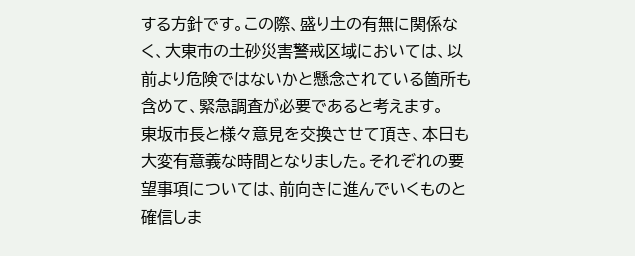する方針です。この際、盛り土の有無に関係なく、大東市の土砂災害警戒区域においては、以前より危険ではないかと懸念されている箇所も含めて、緊急調査が必要であると考えます。
東坂市長と様々意見を交換させて頂き、本日も大変有意義な時間となりました。それぞれの要望事項については、前向きに進んでいくものと確信しま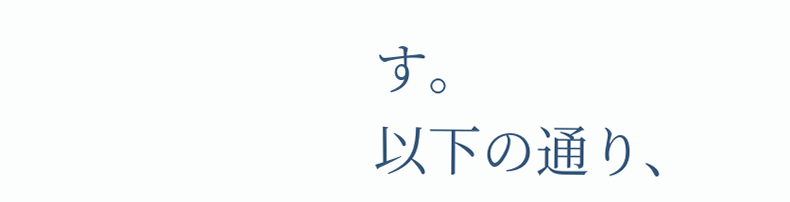す。
以下の通り、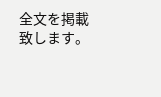全文を掲載致します。